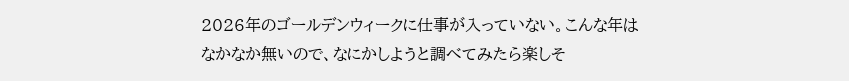2026年のゴールデンウィークに仕事が入っていない。こんな年はなかなか無いので、なにかしようと調べてみたら楽しそ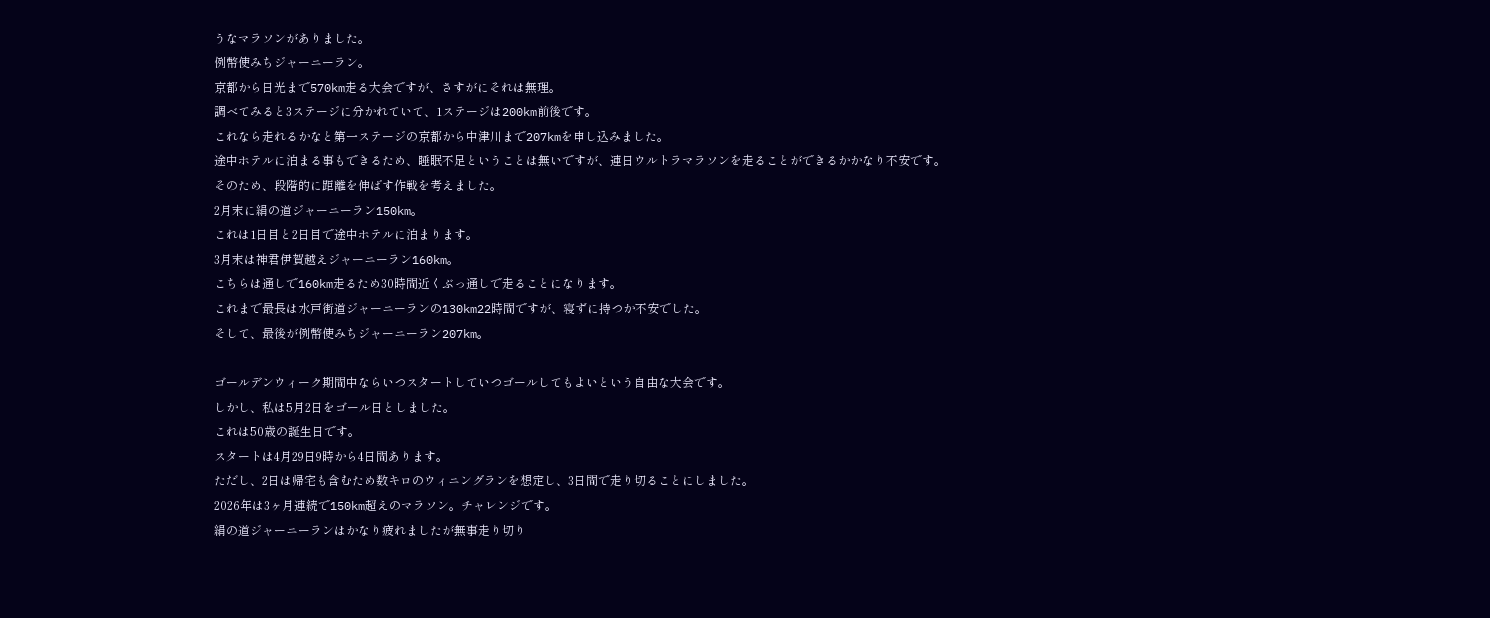うなマラソンがありました。
例幣使みちジャーニーラン。
京都から日光まで570km走る大会ですが、さすがにそれは無理。
調べてみると3ステージに分かれていて、1ステージは200km前後です。
これなら走れるかなと第一ステージの京都から中津川まで207kmを申し込みました。
途中ホテルに泊まる事もできるため、睡眠不足ということは無いですが、連日ウルトラマラソンを走ることができるかかなり不安です。
そのため、段階的に距離を伸ばす作戦を考えました。
2月末に絹の道ジャーニーラン150km。
これは1日目と2日目で途中ホテルに泊まります。
3月末は神君伊賀越えジャーニーラン160km。
こちらは通しで160km走るため30時間近くぶっ通しで走ることになります。
これまで最長は水戸街道ジャーニーランの130km22時間ですが、寝ずに持つか不安でした。
そして、最後が例幣使みちジャーニーラン207km。

ゴールデンウィーク期間中ならいつスタートしていつゴールしてもよいという自由な大会です。
しかし、私は5月2日をゴール日としました。
これは50歳の誕生日です。
スタートは4月29日9時から4日間あります。
ただし、2日は帰宅も含むため数キロのウィニングランを想定し、3日間で走り切ることにしました。
2026年は3ヶ月連続で150km超えのマラソン。チャレンジです。
絹の道ジャーニーランはかなり疲れましたが無事走り切り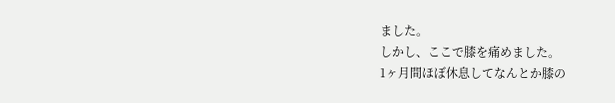ました。
しかし、ここで膝を痛めました。
1ヶ月間ほぼ休息してなんとか膝の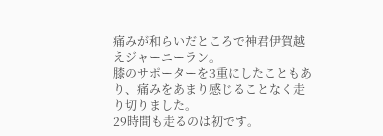痛みが和らいだところで神君伊賀越えジャーニーラン。
膝のサポーターを3重にしたこともあり、痛みをあまり感じることなく走り切りました。
29時間も走るのは初です。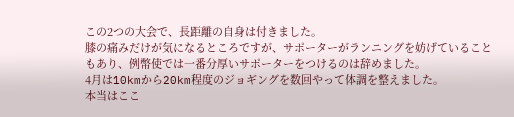この2つの大会で、長距離の自身は付きました。
膝の痛みだけが気になるところですが、サポーターがランニングを妨げていることもあり、例幣使では一番分厚いサポーターをつけるのは辞めました。
4月は10kmから20km程度のジョギングを数回やって体調を整えました。
本当はここ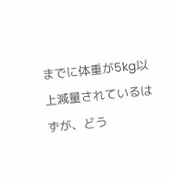までに体重が5kg以上減量されているはずが、どう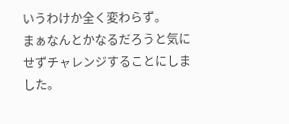いうわけか全く変わらず。
まぁなんとかなるだろうと気にせずチャレンジすることにしました。